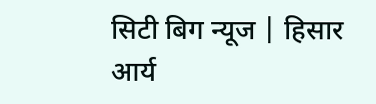सिटी बिग न्यूज | हिसार
आर्य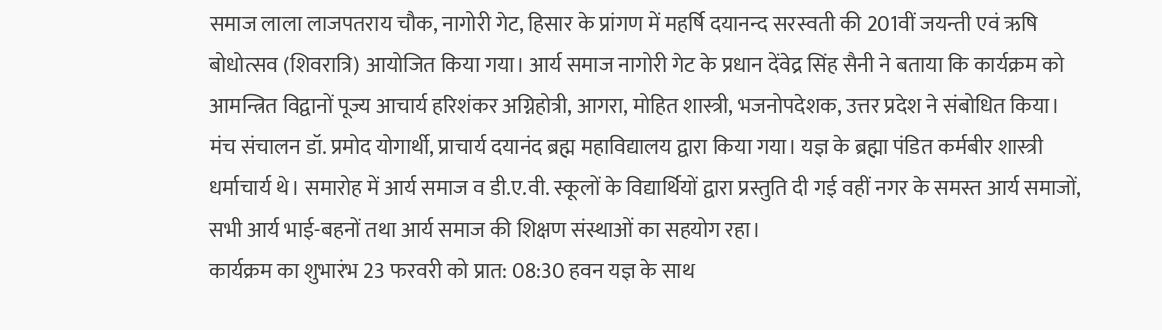समाज लाला लाजपतराय चौक, नागोरी गेट, हिसार के प्रांगण में महर्षि दयानन्द सरस्वती की 201वीं जयन्ती एवं ऋषि बोधोत्सव (शिवरात्रि) आयोजित किया गया। आर्य समाज नागोरी गेट के प्रधान देंवेद्र सिंह सैनी ने बताया कि कार्यक्रम को आमन्त्रित विद्वानों पूज्य आचार्य हरिशंकर अग्निहोत्री, आगरा, मोहित शास्त्री, भजनोपदेशक, उत्तर प्रदेश ने संबोधित किया।
मंच संचालन डॉ. प्रमोद योगार्थी, प्राचार्य दयानंद ब्रह्म महाविद्यालय द्वारा किया गया। यज्ञ के ब्रह्मा पंडित कर्मबीर शास्त्री धर्माचार्य थे। समारोह में आर्य समाज व डी.ए.वी. स्कूलों के विद्यार्थियों द्वारा प्रस्तुति दी गई वहीं नगर के समस्त आर्य समाजों, सभी आर्य भाई-बहनों तथा आर्य समाज की शिक्षण संस्थाओं का सहयोग रहा।
कार्यक्रम का शुभारंभ 23 फरवरी को प्रात: 08:30 हवन यज्ञ के साथ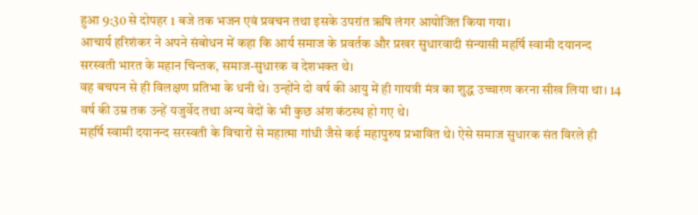हुआ 9:30 से दोपहर 1 बजे तक भजन एवं प्रवचन तथा इसके उपरांत ऋषि लंगर आयोजित किया गया।
आचार्य हरिशंकर ने अपने संबोधन में कहा कि आर्य समाज के प्रवर्तक और प्रखर सुधारवादी संन्यासी महर्षि स्वामी दयानन्द सरस्वती भारत के महान चिन्तक, समाज-सुधारक व देशभक्त थे।
वह बचपन से ही विलक्षण प्रतिभा के धनी थे। उन्होंने दो वर्ष की आयु में ही गायत्री मंत्र का शुद्ध उच्चारण करना सीख लिया था। 14 वर्ष की उम्र तक उन्हें यजुर्वेद तथा अन्य वेदों के भी कुछ अंश कंठस्थ हो गए थे।
महर्षि स्वामी दयानन्द सरस्वती के विचारों से महात्मा गांधी जैसे कई महापुरुष प्रभावित थे। ऐसे समाज सुधारक संत विरले ही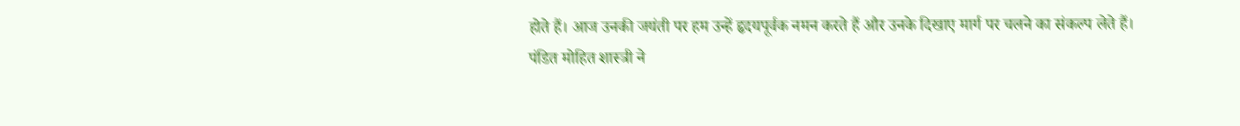होते हैं। आज उनकी जयंती पर हम उन्हें हृदयपूर्वक नमन करते हैं और उनके दिखाए मार्ग पर चलने का संकल्प लेते हैं।
पंडित मोहित शास्त्री ने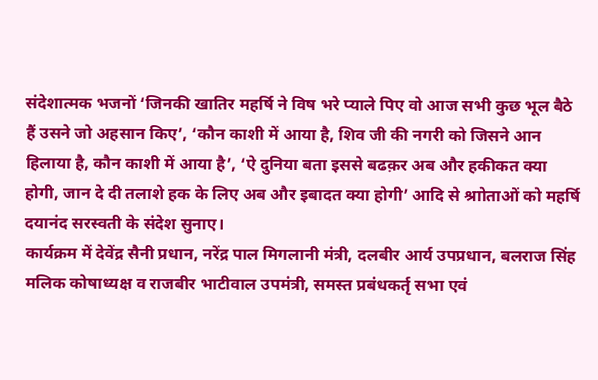संदेशात्मक भजनों ‘जिनकी खातिर महर्षि ने विष भरे प्याले पिए वो आज सभी कुछ भूल बैठे हैं उसने जो अहसान किए’, ‘कौन काशी में आया है, शिव जी की नगरी को जिसने आन हिलाया है, कौन काशी में आया है’, ‘ऐ दुनिया बता इससे बढक़र अब और हकीकत क्या होगी, जान दे दी तलाशे हक के लिए अब और इबादत क्या होगी’ आदि से श्राोताओं को महर्षि दयानंद सरस्वती के संदेश सुनाए।
कार्यक्रम में देवेंद्र सैनी प्रधान, नरेंद्र पाल मिगलानी मंत्री, दलबीर आर्य उपप्रधान, बलराज सिंह मलिक कोषाध्यक्ष व राजबीर भाटीवाल उपमंत्री, समस्त प्रबंधकर्तृ सभा एवं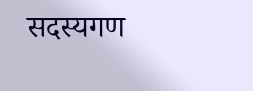सदस्यगण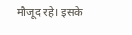मौजूद रहे। इसके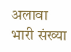अलावा भारी संख्या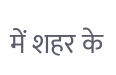में शहर के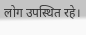लोग उपस्थित रहे।